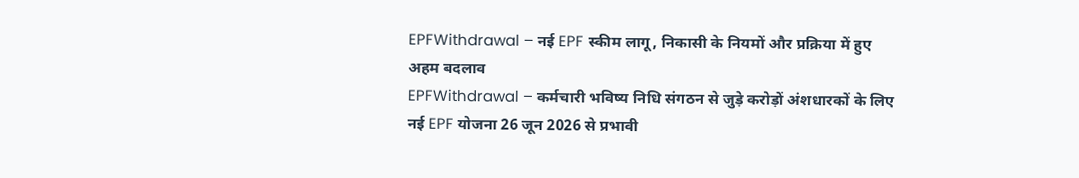EPFWithdrawal – नई EPF स्कीम लागू, निकासी के नियमों और प्रक्रिया में हुए अहम बदलाव
EPFWithdrawal – कर्मचारी भविष्य निधि संगठन से जुड़े करोड़ों अंशधारकों के लिए नई EPF योजना 26 जून 2026 से प्रभावी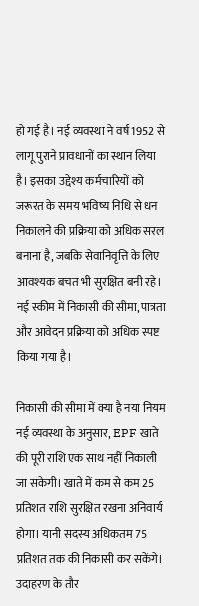हो गई है। नई व्यवस्था ने वर्ष 1952 से लागू पुराने प्रावधानों का स्थान लिया है। इसका उद्देश्य कर्मचारियों को जरूरत के समय भविष्य निधि से धन निकालने की प्रक्रिया को अधिक सरल बनाना है, जबकि सेवानिवृत्ति के लिए आवश्यक बचत भी सुरक्षित बनी रहे। नई स्कीम में निकासी की सीमा, पात्रता और आवेदन प्रक्रिया को अधिक स्पष्ट किया गया है।

निकासी की सीमा में क्या है नया नियम
नई व्यवस्था के अनुसार, EPF खाते की पूरी राशि एक साथ नहीं निकाली जा सकेगी। खाते में कम से कम 25 प्रतिशत राशि सुरक्षित रखना अनिवार्य होगा। यानी सदस्य अधिकतम 75 प्रतिशत तक की निकासी कर सकेंगे। उदाहरण के तौर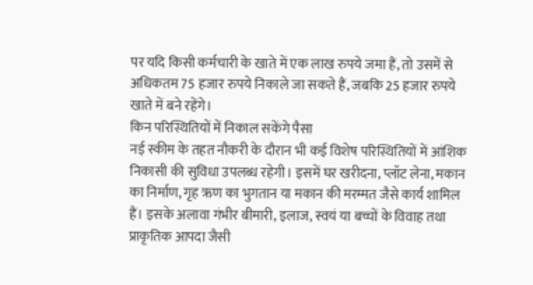पर यदि किसी कर्मचारी के खाते में एक लाख रुपये जमा हैं, तो उसमें से अधिकतम 75 हजार रुपये निकाले जा सकते हैं, जबकि 25 हजार रुपये खाते में बने रहेंगे।
किन परिस्थितियों में निकाल सकेंगे पैसा
नई स्कीम के तहत नौकरी के दौरान भी कई विशेष परिस्थितियों में आंशिक निकासी की सुविधा उपलब्ध रहेगी। इसमें घर खरीदना, प्लॉट लेना, मकान का निर्माण, गृह ऋण का भुगतान या मकान की मरम्मत जैसे कार्य शामिल हैं। इसके अलावा गंभीर बीमारी, इलाज, स्वयं या बच्चों के विवाह तथा प्राकृतिक आपदा जैसी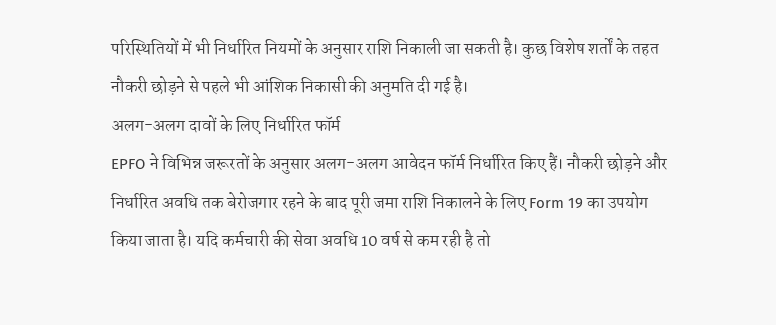परिस्थितियों में भी निर्धारित नियमों के अनुसार राशि निकाली जा सकती है। कुछ विशेष शर्तों के तहत नौकरी छोड़ने से पहले भी आंशिक निकासी की अनुमति दी गई है।
अलग-अलग दावों के लिए निर्धारित फॉर्म
EPFO ने विभिन्न जरूरतों के अनुसार अलग-अलग आवेदन फॉर्म निर्धारित किए हैं। नौकरी छोड़ने और निर्धारित अवधि तक बेरोजगार रहने के बाद पूरी जमा राशि निकालने के लिए Form 19 का उपयोग किया जाता है। यदि कर्मचारी की सेवा अवधि 10 वर्ष से कम रही है तो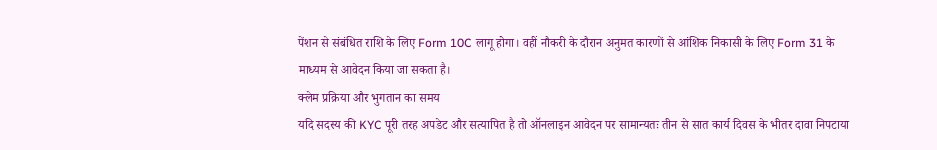पेंशन से संबंधित राशि के लिए Form 10C लागू होगा। वहीं नौकरी के दौरान अनुमत कारणों से आंशिक निकासी के लिए Form 31 के माध्यम से आवेदन किया जा सकता है।
क्लेम प्रक्रिया और भुगतान का समय
यदि सदस्य की KYC पूरी तरह अपडेट और सत्यापित है तो ऑनलाइन आवेदन पर सामान्यतः तीन से सात कार्य दिवस के भीतर दावा निपटाया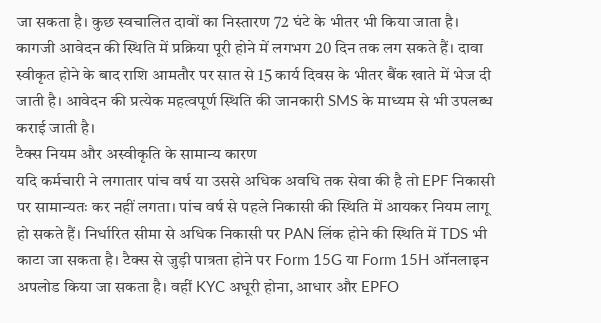जा सकता है। कुछ स्वचालित दावों का निस्तारण 72 घंटे के भीतर भी किया जाता है। कागजी आवेदन की स्थिति में प्रक्रिया पूरी होने में लगभग 20 दिन तक लग सकते हैं। दावा स्वीकृत होने के बाद राशि आमतौर पर सात से 15 कार्य दिवस के भीतर बैंक खाते में भेज दी जाती है। आवेदन की प्रत्येक महत्वपूर्ण स्थिति की जानकारी SMS के माध्यम से भी उपलब्ध कराई जाती है।
टैक्स नियम और अस्वीकृति के सामान्य कारण
यदि कर्मचारी ने लगातार पांच वर्ष या उससे अधिक अवधि तक सेवा की है तो EPF निकासी पर सामान्यतः कर नहीं लगता। पांच वर्ष से पहले निकासी की स्थिति में आयकर नियम लागू हो सकते हैं। निर्धारित सीमा से अधिक निकासी पर PAN लिंक होने की स्थिति में TDS भी काटा जा सकता है। टैक्स से जुड़ी पात्रता होने पर Form 15G या Form 15H ऑनलाइन अपलोड किया जा सकता है। वहीं KYC अधूरी होना, आधार और EPFO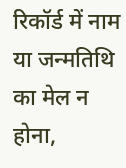रिकॉर्ड में नाम या जन्मतिथि का मेल न होना,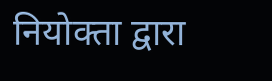नियोक्ता द्वारा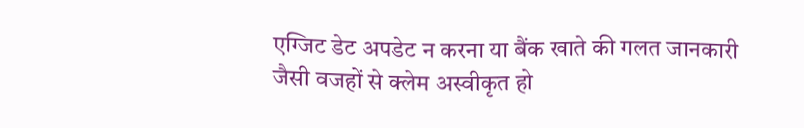एग्जिट डेट अपडेट न करना या बैंक खाते की गलत जानकारी जैसी वजहों से क्लेम अस्वीकृत हो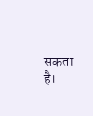सकता है।